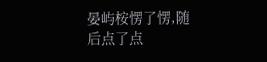晏屿桉愣了愣,随后点了点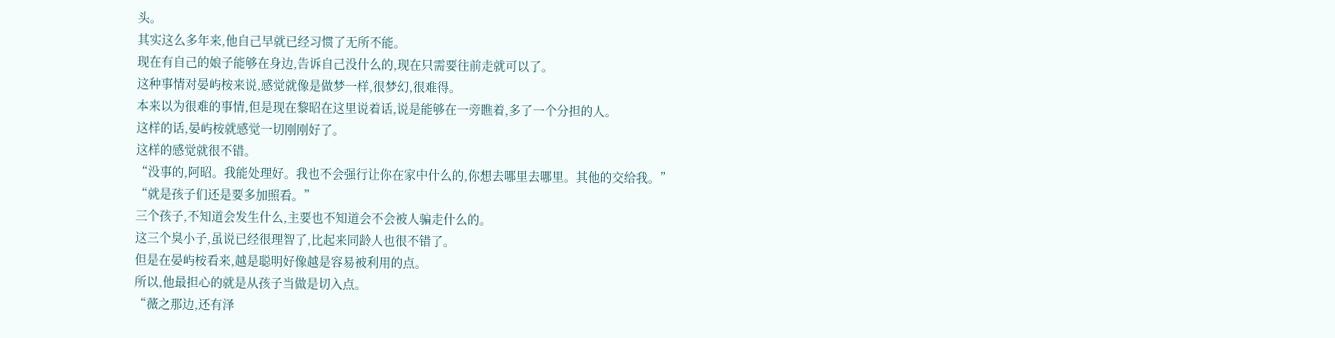头。
其实这么多年来,他自己早就已经习惯了无所不能。
现在有自己的娘子能够在身边,告诉自己没什么的,现在只需要往前走就可以了。
这种事情对晏屿桉来说,感觉就像是做梦一样,很梦幻,很难得。
本来以为很难的事情,但是现在黎昭在这里说着话,说是能够在一旁瞧着,多了一个分担的人。
这样的话,晏屿桉就感觉一切刚刚好了。
这样的感觉就很不错。
“没事的,阿昭。我能处理好。我也不会强行让你在家中什么的,你想去哪里去哪里。其他的交给我。”
“就是孩子们还是要多加照看。”
三个孩子,不知道会发生什么,主要也不知道会不会被人骗走什么的。
这三个臭小子,虽说已经很理智了,比起来同龄人也很不错了。
但是在晏屿桉看来,越是聪明好像越是容易被利用的点。
所以,他最担心的就是从孩子当做是切入点。
“薇之那边,还有泽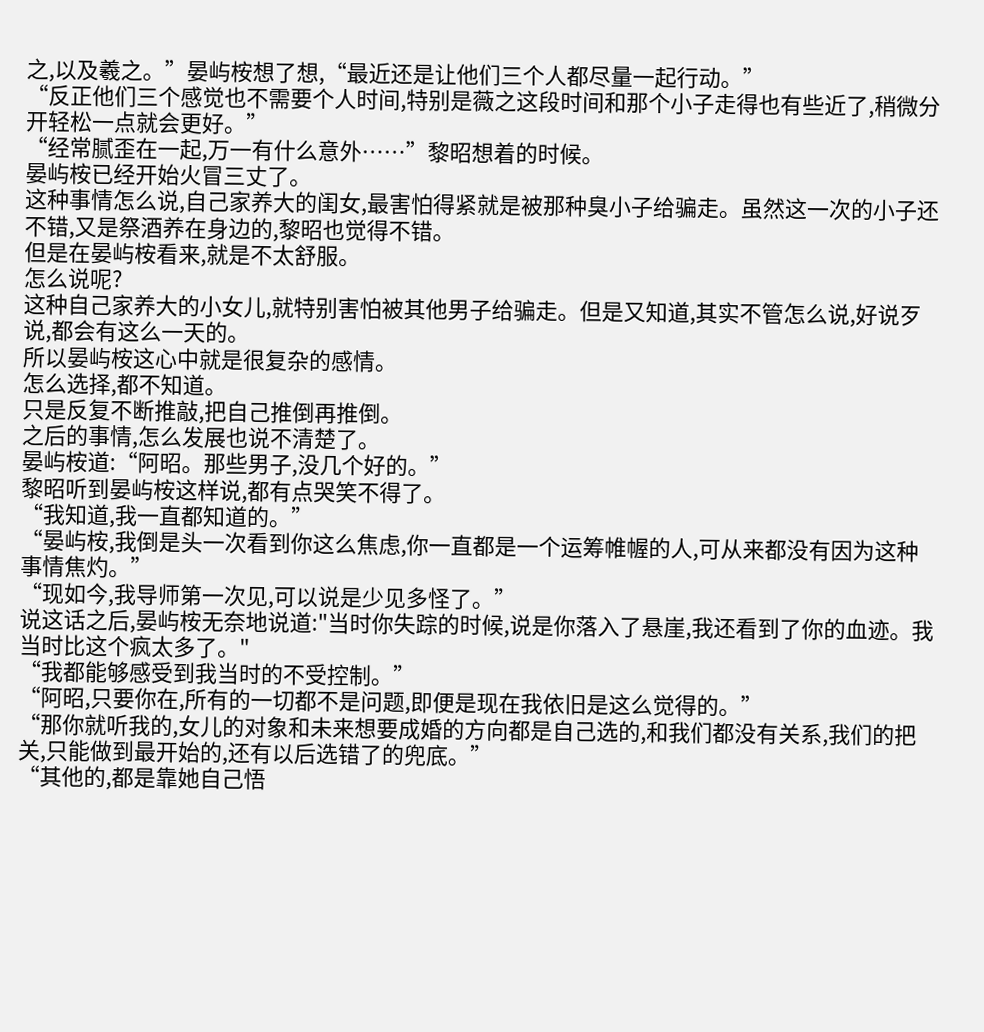之,以及羲之。”晏屿桉想了想,“最近还是让他们三个人都尽量一起行动。”
“反正他们三个感觉也不需要个人时间,特别是薇之这段时间和那个小子走得也有些近了,稍微分开轻松一点就会更好。”
“经常腻歪在一起,万一有什么意外……”黎昭想着的时候。
晏屿桉已经开始火冒三丈了。
这种事情怎么说,自己家养大的闺女,最害怕得紧就是被那种臭小子给骗走。虽然这一次的小子还不错,又是祭酒养在身边的,黎昭也觉得不错。
但是在晏屿桉看来,就是不太舒服。
怎么说呢?
这种自己家养大的小女儿,就特别害怕被其他男子给骗走。但是又知道,其实不管怎么说,好说歹说,都会有这么一天的。
所以晏屿桉这心中就是很复杂的感情。
怎么选择,都不知道。
只是反复不断推敲,把自己推倒再推倒。
之后的事情,怎么发展也说不清楚了。
晏屿桉道:“阿昭。那些男子,没几个好的。”
黎昭听到晏屿桉这样说,都有点哭笑不得了。
“我知道,我一直都知道的。”
“晏屿桉,我倒是头一次看到你这么焦虑,你一直都是一个运筹帷幄的人,可从来都没有因为这种事情焦灼。”
“现如今,我导师第一次见,可以说是少见多怪了。”
说这话之后,晏屿桉无奈地说道:"当时你失踪的时候,说是你落入了悬崖,我还看到了你的血迹。我当时比这个疯太多了。"
“我都能够感受到我当时的不受控制。”
“阿昭,只要你在,所有的一切都不是问题,即便是现在我依旧是这么觉得的。”
“那你就听我的,女儿的对象和未来想要成婚的方向都是自己选的,和我们都没有关系,我们的把关,只能做到最开始的,还有以后选错了的兜底。”
“其他的,都是靠她自己悟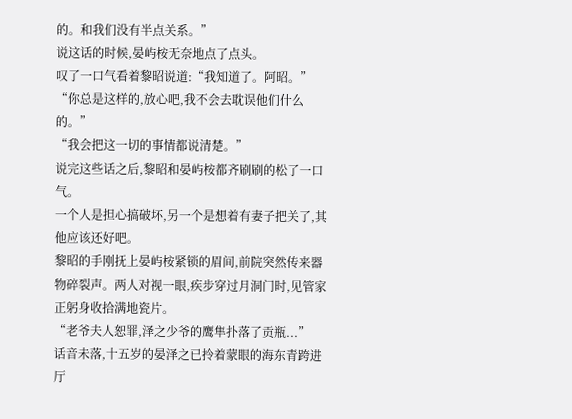的。和我们没有半点关系。”
说这话的时候,晏屿桉无奈地点了点头。
叹了一口气看着黎昭说道:“我知道了。阿昭。”
“你总是这样的,放心吧,我不会去耽误他们什么的。”
“我会把这一切的事情都说清楚。”
说完这些话之后,黎昭和晏屿桉都齐刷刷的松了一口气。
一个人是担心搞破坏,另一个是想着有妻子把关了,其他应该还好吧。
黎昭的手刚抚上晏屿桉紧锁的眉间,前院突然传来器物碎裂声。两人对视一眼,疾步穿过月洞门时,见管家正躬身收拾满地瓷片。
“老爷夫人恕罪,泽之少爷的鹰隼扑落了贡瓶...”
话音未落,十五岁的晏泽之已拎着蒙眼的海东青跨进厅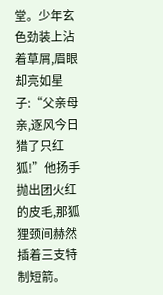堂。少年玄色劲装上沾着草屑,眉眼却亮如星子:“父亲母亲,逐风今日猎了只红狐!”他扬手抛出团火红的皮毛,那狐狸颈间赫然插着三支特制短箭。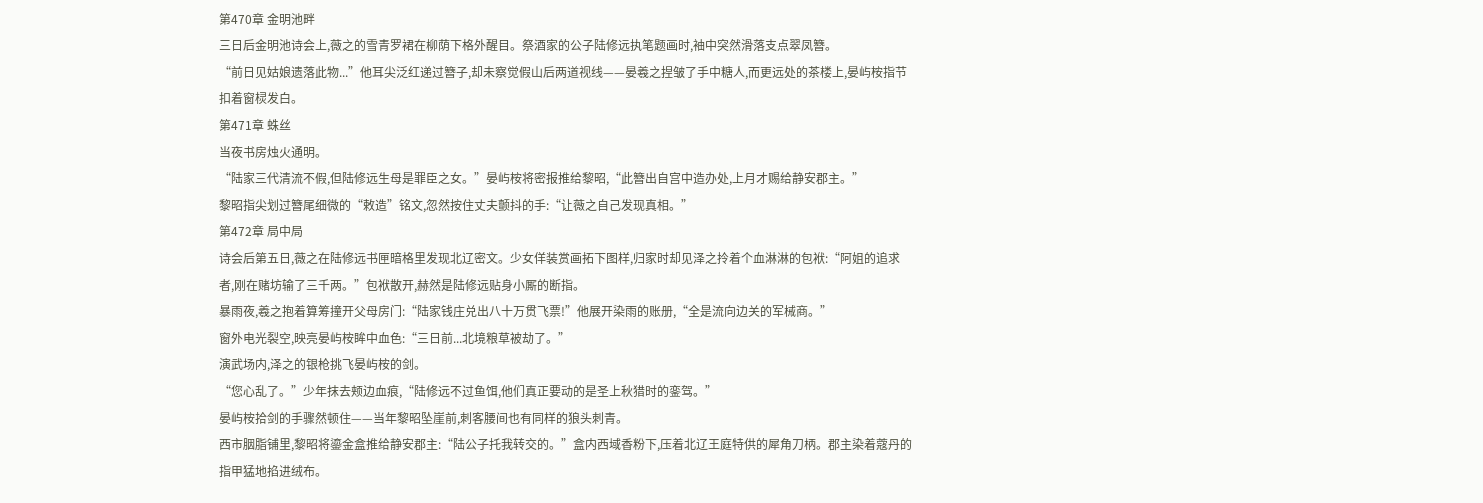第470章 金明池畔
三日后金明池诗会上,薇之的雪青罗裙在柳荫下格外醒目。祭酒家的公子陆修远执笔题画时,袖中突然滑落支点翠凤簪。
“前日见姑娘遗落此物...”他耳尖泛红递过簪子,却未察觉假山后两道视线——晏羲之捏皱了手中糖人,而更远处的茶楼上,晏屿桉指节扣着窗棂发白。
第471章 蛛丝
当夜书房烛火通明。
“陆家三代清流不假,但陆修远生母是罪臣之女。”晏屿桉将密报推给黎昭,“此簪出自宫中造办处,上月才赐给静安郡主。”
黎昭指尖划过簪尾细微的“敕造”铭文,忽然按住丈夫颤抖的手:“让薇之自己发现真相。”
第472章 局中局
诗会后第五日,薇之在陆修远书匣暗格里发现北辽密文。少女佯装赏画拓下图样,归家时却见泽之拎着个血淋淋的包袱:“阿姐的追求者,刚在赌坊输了三千两。”包袱散开,赫然是陆修远贴身小厮的断指。
暴雨夜,羲之抱着算筹撞开父母房门:“陆家钱庄兑出八十万贯飞票!”他展开染雨的账册,“全是流向边关的军械商。”
窗外电光裂空,映亮晏屿桉眸中血色:“三日前...北境粮草被劫了。”
演武场内,泽之的银枪挑飞晏屿桉的剑。
“您心乱了。”少年抹去颊边血痕,“陆修远不过鱼饵,他们真正要动的是圣上秋猎时的銮驾。”
晏屿桉拾剑的手骤然顿住——当年黎昭坠崖前,刺客腰间也有同样的狼头刺青。
西市胭脂铺里,黎昭将鎏金盒推给静安郡主:“陆公子托我转交的。”盒内西域香粉下,压着北辽王庭特供的犀角刀柄。郡主染着蔻丹的指甲猛地掐进绒布。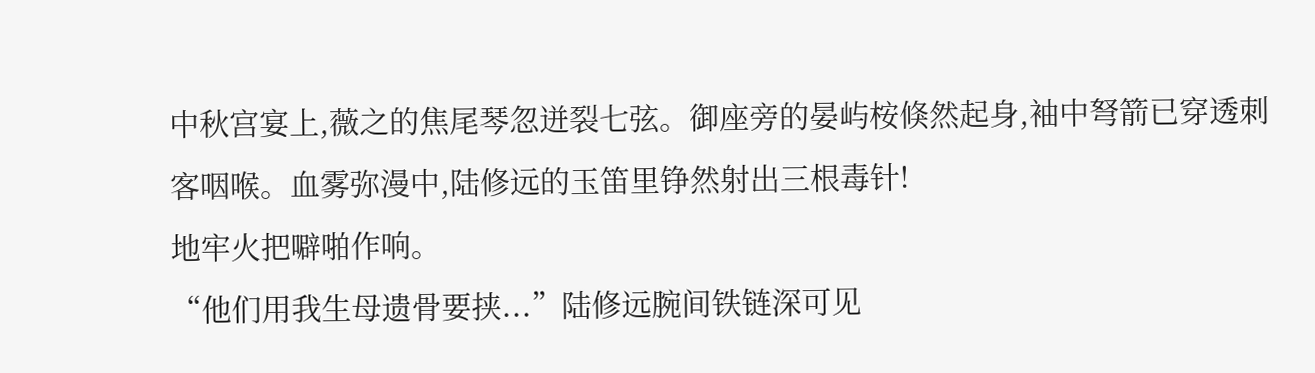中秋宫宴上,薇之的焦尾琴忽迸裂七弦。御座旁的晏屿桉倏然起身,袖中弩箭已穿透刺客咽喉。血雾弥漫中,陆修远的玉笛里铮然射出三根毒针!
地牢火把噼啪作响。
“他们用我生母遗骨要挟...”陆修远腕间铁链深可见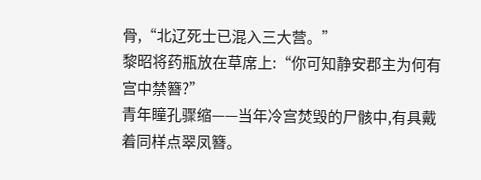骨,“北辽死士已混入三大营。”
黎昭将药瓶放在草席上:“你可知静安郡主为何有宫中禁簪?”
青年瞳孔骤缩——当年冷宫焚毁的尸骸中,有具戴着同样点翠凤簪。